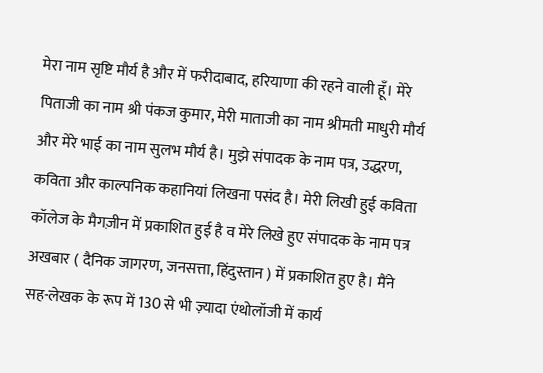मेरा नाम सृष्टि मौर्य है और में फरीदाबाद, हरियाणा की रहने वाली हूँ। मेरे पिताजी का नाम श्री पंकज कुमार, मेरी माताजी का नाम श्रीमती माधुरी मौर्य और मेरे भाई का नाम सुलभ मौर्य है। मुझे संपादक के नाम पत्र, उद्धरण, कविता और काल्पनिक कहानियां लिखना पसंद है। मेरी लिखी हुई कविता कॉलेज के मैगज़ीन में प्रकाशित हुई है व मेरे लिखे हुए संपादक के नाम पत्र अखबार ( दैनिक जागरण, जनसत्ता, हिंदुस्तान ) में प्रकाशित हुए है। मैंने सह-लेखक के रूप में 130 से भी ज़्यादा एंथोलॉजी में कार्य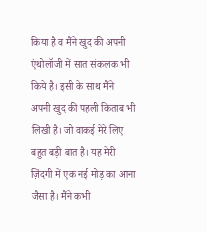किया है व मैंने खुद की अपनी एंथोलॉजी में सात संकलक भी किये है। इसी के साथ मैंने अपनी खुद की पहली किताब भी लिखी है। जो वाकई मेरे लिए बहुत बड़ी बात है। यह मेरी ज़िंदगी में एक नई मोड़ का आना जैसा है। मैंने कभी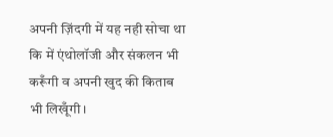अपनी ज़िंदगी में यह नही सोचा था कि में एंथोलॉजी और संकलन भी करूँगी व अपनी खुद की किताब भी लिखूँगी।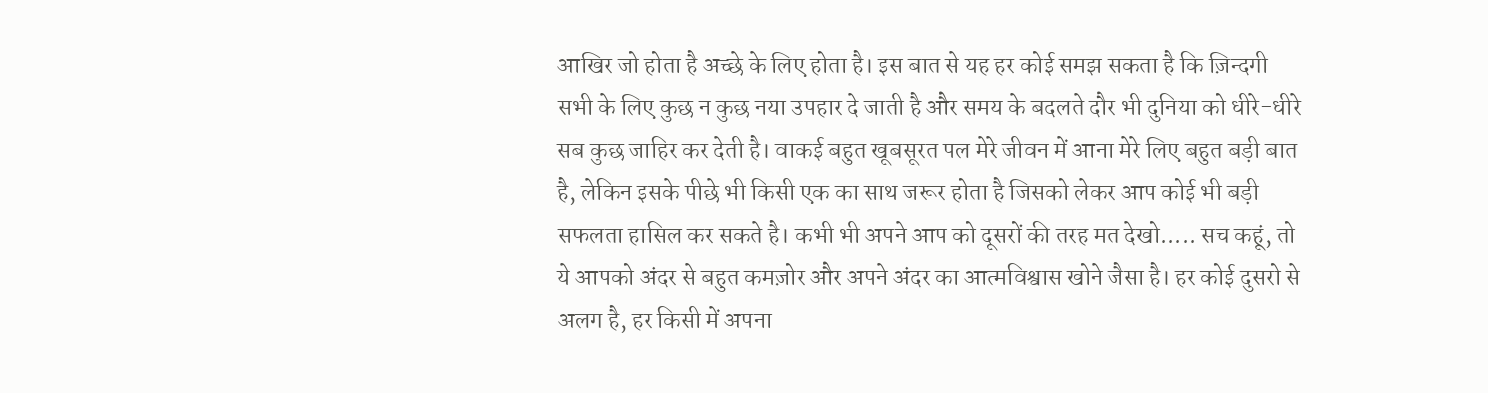आखिर जो होता है अच्छे के लिए होता है। इस बात से यह हर कोई समझ सकता है कि ज़िन्दगी सभी के लिए कुछ न कुछ नया उपहार दे जाती है और समय के बदलते दौर भी दुनिया को धीरे-धीरे सब कुछ जाहिर कर देती है। वाकई बहुत खूबसूरत पल मेरे जीवन में आना मेरे लिए बहुत बड़ी बात है, लेकिन इसके पीछे भी किसी एक का साथ जरूर होता है जिसको लेकर आप कोई भी बड़ी सफलता हासिल कर सकते है। कभी भी अपने आप को दूसरों की तरह मत देखो..... सच कहूं, तो ये आपको अंदर से बहुत कमज़ोर और अपने अंदर का आत्मविश्वास खोने जैसा है। हर कोई दुसरो से अलग है, हर किसी में अपना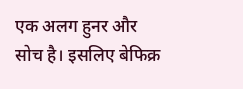एक अलग हुनर और सोच है। इसलिए बेफिक्र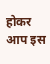होकर आप इस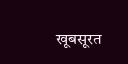खूबसूरत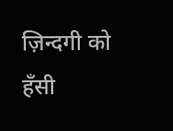ज़िन्दगी को हँसी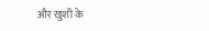और खुशी के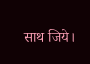साथ जिये।